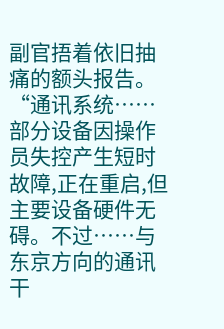副官捂着依旧抽痛的额头报告。
“通讯系统……部分设备因操作员失控产生短时故障,正在重启,但主要设备硬件无碍。不过……与东京方向的通讯干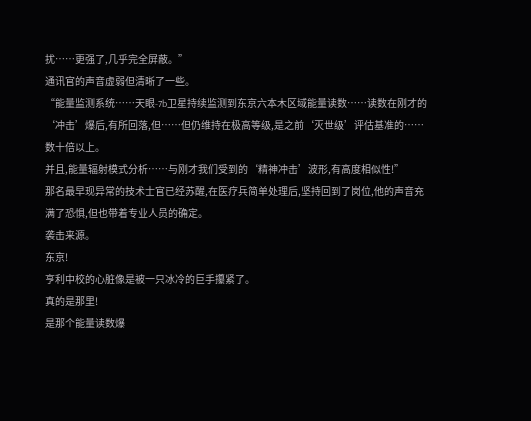扰……更强了,几乎完全屏蔽。”
通讯官的声音虚弱但清晰了一些。
“能量监测系统……天眼-7b卫星持续监测到东京六本木区域能量读数……读数在刚才的‘冲击’爆后,有所回落,但……但仍维持在极高等级,是之前‘灭世级’评估基准的……数十倍以上。
并且,能量辐射模式分析……与刚才我们受到的‘精神冲击’波形,有高度相似性!”
那名最早现异常的技术士官已经苏醒,在医疗兵简单处理后,坚持回到了岗位,他的声音充满了恐惧,但也带着专业人员的确定。
袭击来源。
东京!
亨利中校的心脏像是被一只冰冷的巨手攥紧了。
真的是那里!
是那个能量读数爆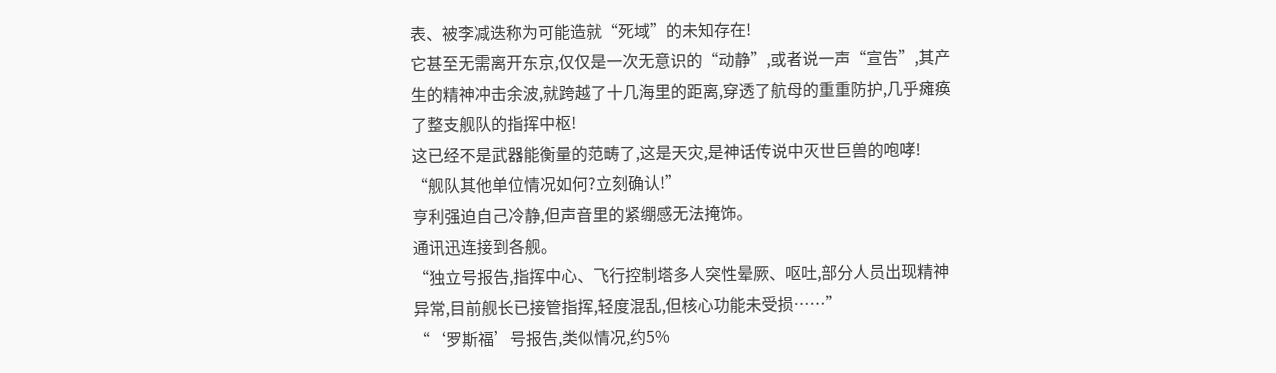表、被李减迭称为可能造就“死域”的未知存在!
它甚至无需离开东京,仅仅是一次无意识的“动静”,或者说一声“宣告”,其产生的精神冲击余波,就跨越了十几海里的距离,穿透了航母的重重防护,几乎瘫痪了整支舰队的指挥中枢!
这已经不是武器能衡量的范畴了,这是天灾,是神话传说中灭世巨兽的咆哮!
“舰队其他单位情况如何?立刻确认!”
亨利强迫自己冷静,但声音里的紧绷感无法掩饰。
通讯迅连接到各舰。
“独立号报告,指挥中心、飞行控制塔多人突性晕厥、呕吐,部分人员出现精神异常,目前舰长已接管指挥,轻度混乱,但核心功能未受损……”
“‘罗斯福’号报告,类似情况,约5%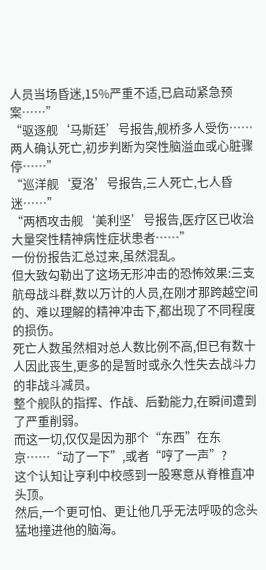人员当场昏迷,15%严重不适,已启动紧急预案……”
“驱逐舰‘马斯廷’号报告,舰桥多人受伤……两人确认死亡,初步判断为突性脑溢血或心脏骤停……”
“巡洋舰‘夏洛’号报告,三人死亡,七人昏迷……”
“两栖攻击舰‘美利坚’号报告,医疗区已收治大量突性精神病性症状患者……”
一份份报告汇总过来,虽然混乱。
但大致勾勒出了这场无形冲击的恐怖效果:三支航母战斗群,数以万计的人员,在刚才那跨越空间的、难以理解的精神冲击下,都出现了不同程度的损伤。
死亡人数虽然相对总人数比例不高,但已有数十人因此丧生,更多的是暂时或永久性失去战斗力的非战斗减员。
整个舰队的指挥、作战、后勤能力,在瞬间遭到了严重削弱。
而这一切,仅仅是因为那个“东西”在东京……“动了一下”,或者“哼了一声”?
这个认知让亨利中校感到一股寒意从脊椎直冲头顶。
然后,一个更可怕、更让他几乎无法呼吸的念头猛地撞进他的脑海。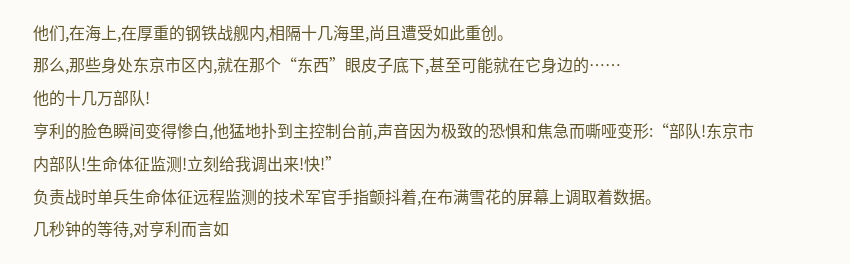他们,在海上,在厚重的钢铁战舰内,相隔十几海里,尚且遭受如此重创。
那么,那些身处东京市区内,就在那个“东西”眼皮子底下,甚至可能就在它身边的……
他的十几万部队!
亨利的脸色瞬间变得惨白,他猛地扑到主控制台前,声音因为极致的恐惧和焦急而嘶哑变形:“部队!东京市内部队!生命体征监测!立刻给我调出来!快!”
负责战时单兵生命体征远程监测的技术军官手指颤抖着,在布满雪花的屏幕上调取着数据。
几秒钟的等待,对亨利而言如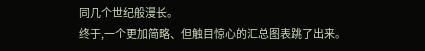同几个世纪般漫长。
终于,一个更加简略、但触目惊心的汇总图表跳了出来。